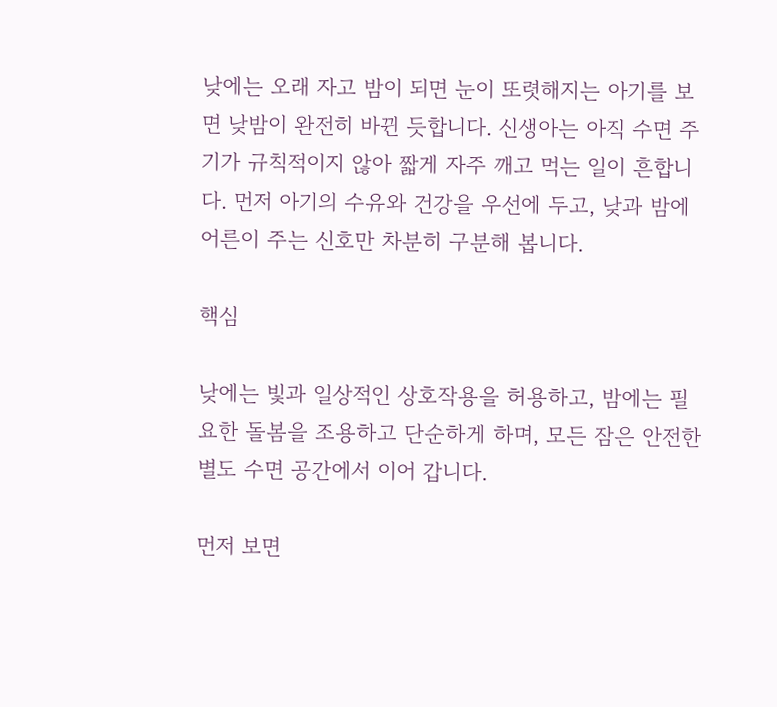낮에는 오래 자고 밤이 되면 눈이 또렷해지는 아기를 보면 낮밤이 완전히 바뀐 듯합니다. 신생아는 아직 수면 주기가 규칙적이지 않아 짧게 자주 깨고 먹는 일이 흔합니다. 먼저 아기의 수유와 건강을 우선에 두고, 낮과 밤에 어른이 주는 신호만 차분히 구분해 봅니다.

핵심

낮에는 빛과 일상적인 상호작용을 허용하고, 밤에는 필요한 돌봄을 조용하고 단순하게 하며, 모든 잠은 안전한 별도 수면 공간에서 이어 갑니다.

먼저 보면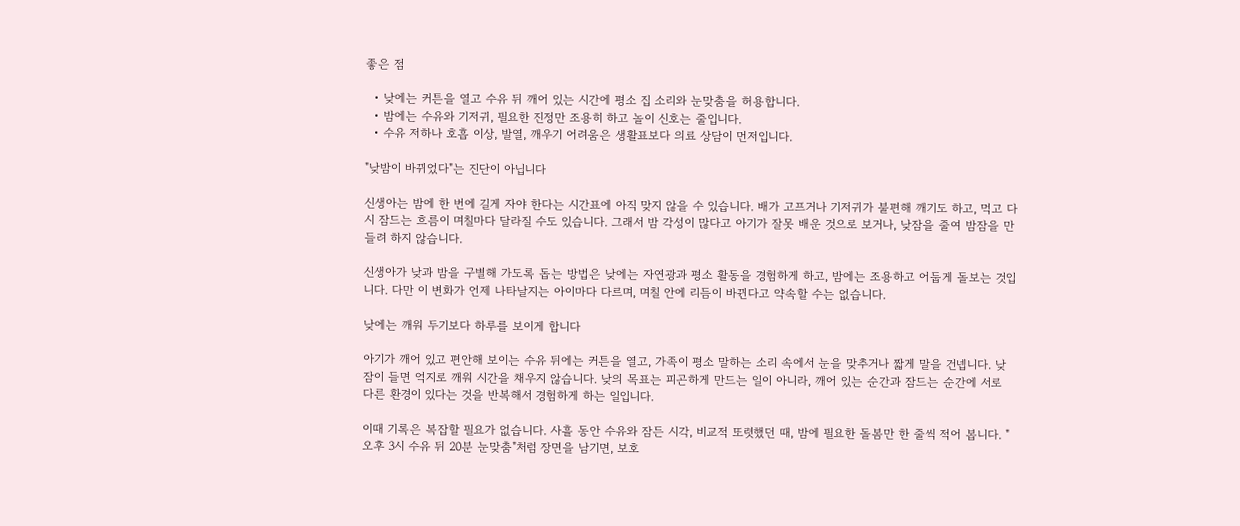좋은 점

  • 낮에는 커튼을 열고 수유 뒤 깨어 있는 시간에 평소 집 소리와 눈맞춤을 허용합니다.
  • 밤에는 수유와 기저귀, 필요한 진정만 조용히 하고 놀이 신호는 줄입니다.
  • 수유 저하나 호흡 이상, 발열, 깨우기 어려움은 생활표보다 의료 상담이 먼저입니다.

"낮밤이 바뀌었다"는 진단이 아닙니다

신생아는 밤에 한 번에 길게 자야 한다는 시간표에 아직 맞지 않을 수 있습니다. 배가 고프거나 기저귀가 불편해 깨기도 하고, 먹고 다시 잠드는 흐름이 며칠마다 달라질 수도 있습니다. 그래서 밤 각성이 많다고 아기가 잘못 배운 것으로 보거나, 낮잠을 줄여 밤잠을 만들려 하지 않습니다.

신생아가 낮과 밤을 구별해 가도록 돕는 방법은 낮에는 자연광과 평소 활동을 경험하게 하고, 밤에는 조용하고 어둡게 돌보는 것입니다. 다만 이 변화가 언제 나타날지는 아이마다 다르며, 며칠 안에 리듬이 바뀐다고 약속할 수는 없습니다.

낮에는 깨워 두기보다 하루를 보이게 합니다

아기가 깨어 있고 편안해 보이는 수유 뒤에는 커튼을 열고, 가족이 평소 말하는 소리 속에서 눈을 맞추거나 짧게 말을 건넵니다. 낮잠이 들면 억지로 깨워 시간을 채우지 않습니다. 낮의 목표는 피곤하게 만드는 일이 아니라, 깨어 있는 순간과 잠드는 순간에 서로 다른 환경이 있다는 것을 반복해서 경험하게 하는 일입니다.

이때 기록은 복잡할 필요가 없습니다. 사흘 동안 수유와 잠든 시각, 비교적 또렷했던 때, 밤에 필요한 돌봄만 한 줄씩 적어 봅니다. "오후 3시 수유 뒤 20분 눈맞춤"처럼 장면을 남기면, 보호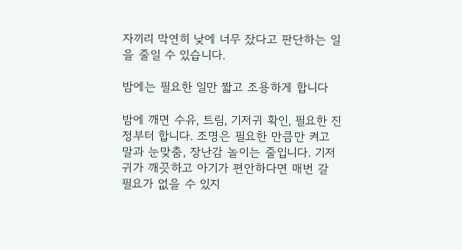자끼리 막연히 낮에 너무 잤다고 판단하는 일을 줄일 수 있습니다.

밤에는 필요한 일만 짧고 조용하게 합니다

밤에 깨면 수유, 트림, 기저귀 확인, 필요한 진정부터 합니다. 조명은 필요한 만큼만 켜고 말과 눈맞춤, 장난감 놀이는 줄입니다. 기저귀가 깨끗하고 아기가 편안하다면 매번 갈 필요가 없을 수 있지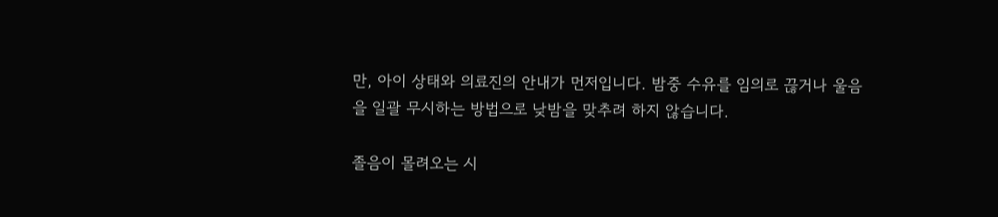만, 아이 상태와 의료진의 안내가 먼저입니다. 밤중 수유를 임의로 끊거나 울음을 일괄 무시하는 방법으로 낮밤을 맞추려 하지 않습니다.

졸음이 몰려오는 시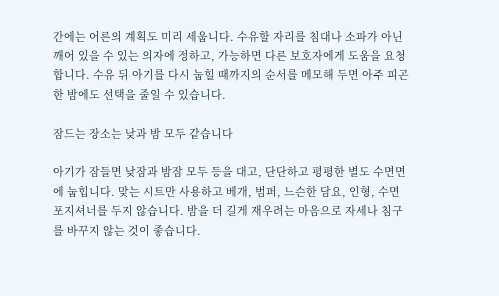간에는 어른의 계획도 미리 세웁니다. 수유할 자리를 침대나 소파가 아닌 깨어 있을 수 있는 의자에 정하고, 가능하면 다른 보호자에게 도움을 요청합니다. 수유 뒤 아기를 다시 눕힐 때까지의 순서를 메모해 두면 아주 피곤한 밤에도 선택을 줄일 수 있습니다.

잠드는 장소는 낮과 밤 모두 같습니다

아기가 잠들면 낮잠과 밤잠 모두 등을 대고, 단단하고 평평한 별도 수면면에 눕힙니다. 맞는 시트만 사용하고 베개, 범퍼, 느슨한 담요, 인형, 수면 포지셔너를 두지 않습니다. 밤을 더 길게 재우려는 마음으로 자세나 침구를 바꾸지 않는 것이 좋습니다.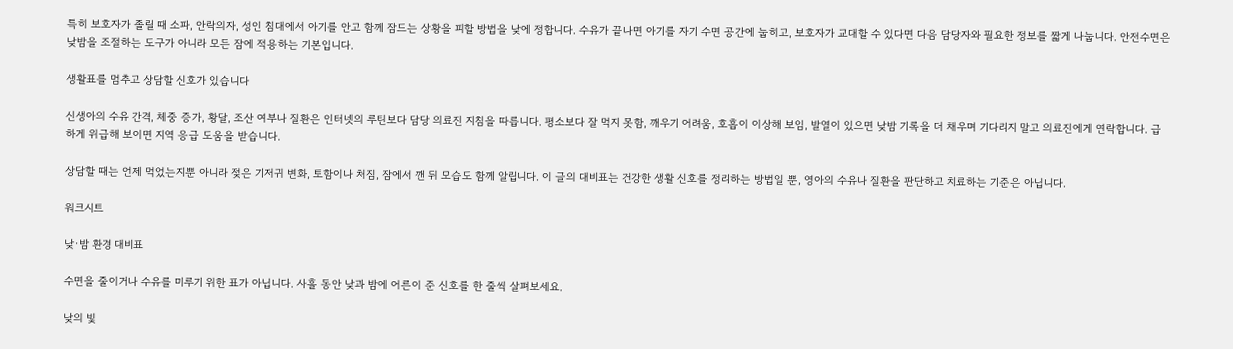특히 보호자가 졸릴 때 소파, 안락의자, 성인 침대에서 아기를 안고 함께 잠드는 상황을 피할 방법을 낮에 정합니다. 수유가 끝나면 아기를 자기 수면 공간에 눕히고, 보호자가 교대할 수 있다면 다음 담당자와 필요한 정보를 짧게 나눕니다. 안전수면은 낮밤을 조절하는 도구가 아니라 모든 잠에 적용하는 기본입니다.

생활표를 멈추고 상담할 신호가 있습니다

신생아의 수유 간격, 체중 증가, 황달, 조산 여부나 질환은 인터넷의 루틴보다 담당 의료진 지침을 따릅니다. 평소보다 잘 먹지 못함, 깨우기 어려움, 호흡이 이상해 보임, 발열이 있으면 낮밤 기록을 더 채우며 기다리지 말고 의료진에게 연락합니다. 급하게 위급해 보이면 지역 응급 도움을 받습니다.

상담할 때는 언제 먹었는지뿐 아니라 젖은 기저귀 변화, 토함이나 처짐, 잠에서 깬 뒤 모습도 함께 알립니다. 이 글의 대비표는 건강한 생활 신호를 정리하는 방법일 뿐, 영아의 수유나 질환을 판단하고 치료하는 기준은 아닙니다.

워크시트

낮·밤 환경 대비표

수면을 줄이거나 수유를 미루기 위한 표가 아닙니다. 사흘 동안 낮과 밤에 어른이 준 신호를 한 줄씩 살펴보세요.

낮의 빛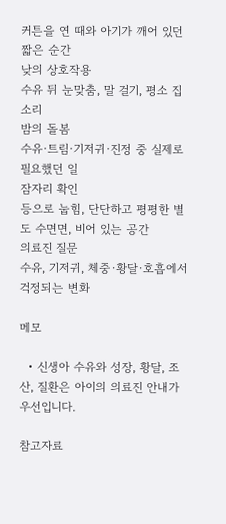커튼을 연 때와 아기가 깨어 있던 짧은 순간
낮의 상호작용
수유 뒤 눈맞춤, 말 걸기, 평소 집 소리
밤의 돌봄
수유·트림·기저귀·진정 중 실제로 필요했던 일
잠자리 확인
등으로 눕힘, 단단하고 평평한 별도 수면면, 비어 있는 공간
의료진 질문
수유, 기저귀, 체중·황달·호흡에서 걱정되는 변화

메모

  • 신생아 수유와 성장, 황달, 조산, 질환은 아이의 의료진 안내가 우선입니다.

참고자료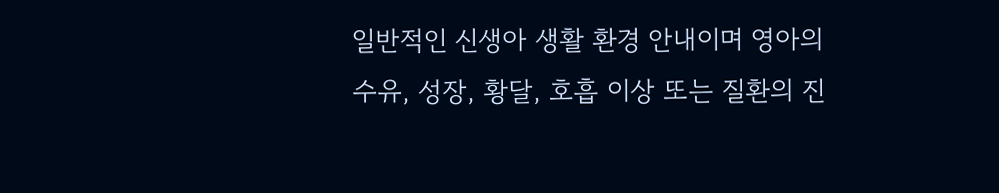일반적인 신생아 생활 환경 안내이며 영아의 수유, 성장, 황달, 호흡 이상 또는 질환의 진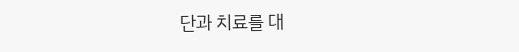단과 치료를 대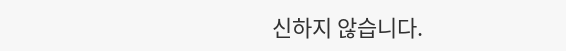신하지 않습니다.